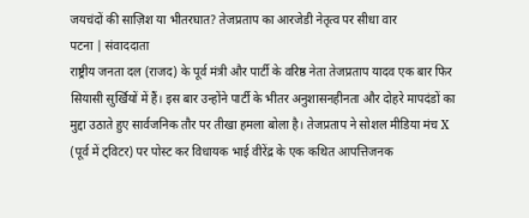जयचंदों की साज़िश या भीतरघात? तेजप्रताप का आरजेडी नेतृत्व पर सीधा वार
पटना | संवाददाता
राष्ट्रीय जनता दल (राजद) के पूर्व मंत्री और पार्टी के वरिष्ठ नेता तेजप्रताप यादव एक बार फिर सियासी सुर्खियों में हैं। इस बार उन्होंने पार्टी के भीतर अनुशासनहीनता और दोहरे मापदंडों का मुद्दा उठाते हुए सार्वजनिक तौर पर तीखा हमला बोला है। तेजप्रताप ने सोशल मीडिया मंच X (पूर्व में ट्विटर) पर पोस्ट कर विधायक भाई वीरेंद्र के एक कथित आपत्तिजनक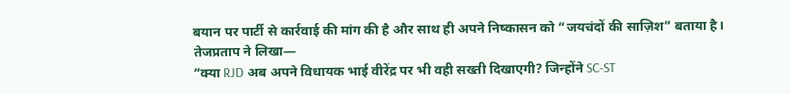बयान पर पार्टी से कार्रवाई की मांग की है और साथ ही अपने निष्कासन को “जयचंदों की साज़िश” बताया है।
तेजप्रताप ने लिखा—
“क्या RJD अब अपने विधायक भाई वीरेंद्र पर भी वही सख्ती दिखाएगी? जिन्होंने SC-ST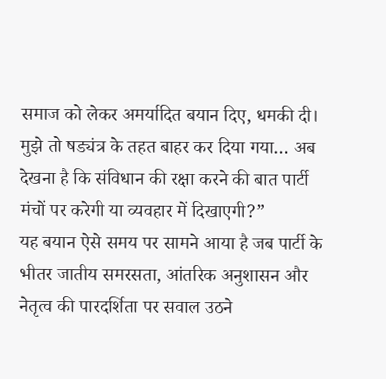समाज को लेकर अमर्यादित बयान दिए, धमकी दी। मुझे तो षड्यंत्र के तहत बाहर कर दिया गया… अब देखना है कि संविधान की रक्षा करने की बात पार्टी मंचों पर करेगी या व्यवहार में दिखाएगी?”
यह बयान ऐसे समय पर सामने आया है जब पार्टी के भीतर जातीय समरसता, आंतरिक अनुशासन और नेतृत्व की पारदर्शिता पर सवाल उठने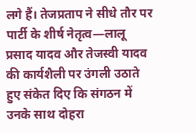लगे हैं। तेजप्रताप ने सीधे तौर पर पार्टी के शीर्ष नेतृत्व—लालू प्रसाद यादव और तेजस्वी यादव की कार्यशैली पर उंगली उठाते हुए संकेत दिए कि संगठन में उनके साथ दोहरा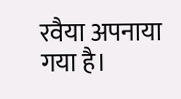रवैया अपनाया गया है।